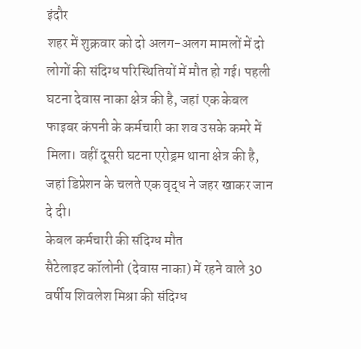इंदौर
शहर में शुक्रवार को दो अलग-अलग मामलों में दो लोगों की संदिग्ध परिस्थितियों में मौत हो गई। पहली घटना देवास नाका क्षेत्र की है, जहां एक केबल फाइबर कंपनी के कर्मचारी का शव उसके कमरे में मिला। वहीं दूसरी घटना एरोड्रम थाना क्षेत्र की है, जहां डिप्रेशन के चलते एक वृद्ध ने जहर खाकर जान दे दी।
केबल कर्मचारी की संदिग्ध मौत
सैटेलाइट कॉलोनी (देवास नाका) में रहने वाले 30 वर्षीय शिवलेश मिश्रा की संदिग्ध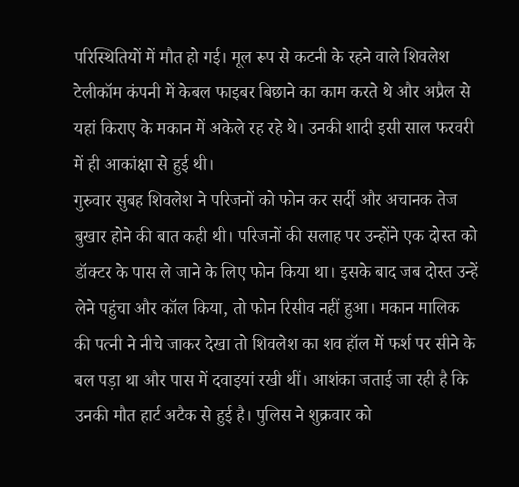परिस्थितियों में मौत हो गई। मूल रूप से कटनी के रहने वाले शिवलेश टेलीकॉम कंपनी में केबल फाइबर बिछाने का काम करते थे और अप्रैल से यहां किराए के मकान में अकेले रह रहे थे। उनकी शादी इसी साल फरवरी में ही आकांक्षा से हुई थी।
गुरुवार सुबह शिवलेश ने परिजनों को फोन कर सर्दी और अचानक तेज बुखार होने की बात कही थी। परिजनों की सलाह पर उन्होंने एक दोस्त को डॉक्टर के पास ले जाने के लिए फोन किया था। इसके बाद जब दोस्त उन्हें लेने पहुंचा और कॉल किया, तो फोन रिसीव नहीं हुआ। मकान मालिक की पत्नी ने नीचे जाकर देखा तो शिवलेश का शव हॉल में फर्श पर सीने के बल पड़ा था और पास में दवाइयां रखी थीं। आशंका जताई जा रही है कि उनकी मौत हार्ट अटैक से हुई है। पुलिस ने शुक्रवार को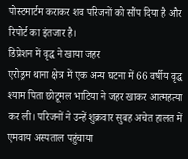पोस्टमार्टम कराकर शव परिजनों को सौंप दिया है और रिपोर्ट का इंतजार है।
डिप्रेशन में वृद्ध ने खाया जहर
एरोड्रम थाना क्षेत्र में एक अन्य घटना में 66 वर्षीय वृद्ध श्याम पिता छोटूमल भाटिया ने जहर खाकर आत्महत्या कर ली। परिजनों ने उन्हें शुक्रवार सुबह अचेत हालत में एमवाय अस्पताल पहुंचाया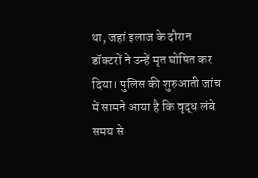था, जहां इलाज के दौरान डॉक्टरों ने उन्हें मृत घोषित कर दिया। पुलिस की शुरुआती जांच में सामने आया है कि वृद्ध लंबे समय से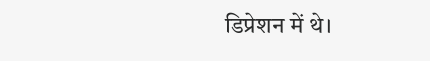डिप्रेशन में थे।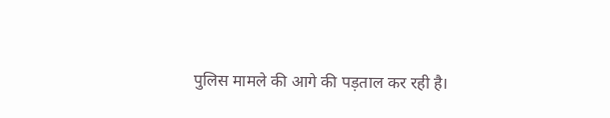पुलिस मामले की आगे की पड़ताल कर रही है।